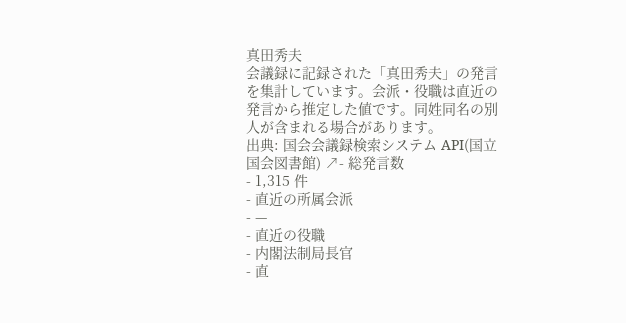真田秀夫
会議録に記録された「真田秀夫」の発言を集計しています。会派・役職は直近の発言から推定した値です。同姓同名の別人が含まれる場合があります。
出典: 国会会議録検索システム API(国立国会図書館) ↗- 総発言数
- 1,315 件
- 直近の所属会派
- —
- 直近の役職
- 内閣法制局長官
- 直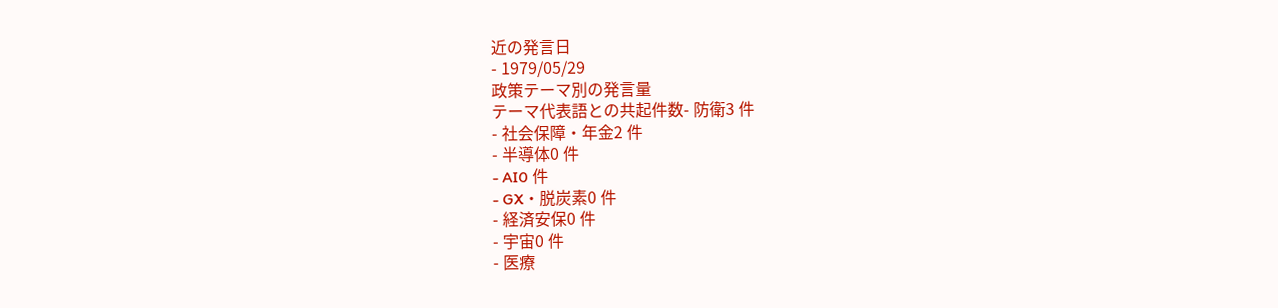近の発言日
- 1979/05/29
政策テーマ別の発言量
テーマ代表語との共起件数- 防衛3 件
- 社会保障・年金2 件
- 半導体0 件
- AI0 件
- GX・脱炭素0 件
- 経済安保0 件
- 宇宙0 件
- 医療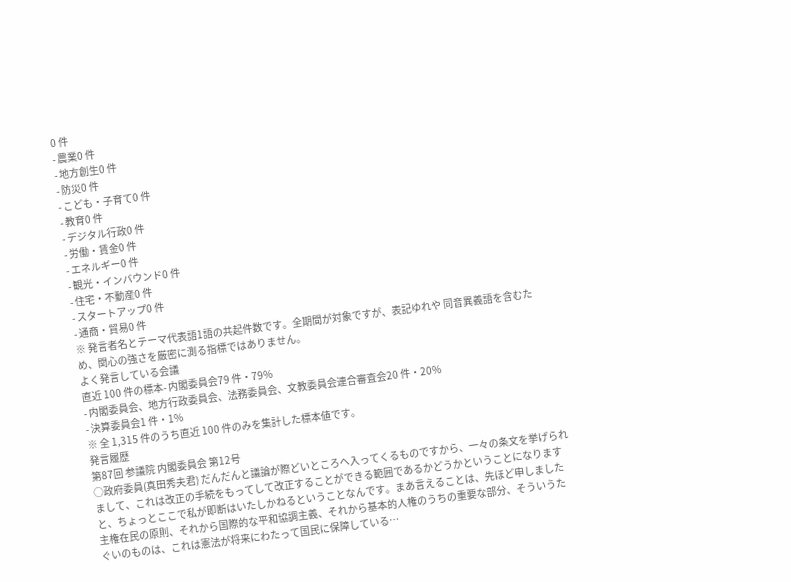0 件
- 農業0 件
- 地方創生0 件
- 防災0 件
- こども・子育て0 件
- 教育0 件
- デジタル行政0 件
- 労働・賃金0 件
- エネルギー0 件
- 観光・インバウンド0 件
- 住宅・不動産0 件
- スタートアップ0 件
- 通商・貿易0 件
※ 発言者名とテーマ代表語1語の共起件数です。全期間が対象ですが、表記ゆれや 同音異義語を含むため、関心の強さを厳密に測る指標ではありません。
よく発言している会議
直近 100 件の標本- 内閣委員会79 件・79%
- 内閣委員会、地方行政委員会、法務委員会、文教委員会連合審査会20 件・20%
- 決算委員会1 件・1%
※ 全 1,315 件のうち直近 100 件のみを集計した標本値です。
発言履歴
第87回 参議院 内閣委員会 第12号
○政府委員(真田秀夫君) だんだんと議論が際どいところへ入ってくるものですから、一々の条文を挙げられまして、これは改正の手続をもってして改正することができる範囲であるかどうかということになりますと、ちょっとここで私が即断はいたしかねるということなんです。まあ言えることは、先ほど申しました主権在民の原則、それから国際的な平和協調主義、それから基本的人権のうちの重要な部分、そういうたぐいのものは、これは憲法が将来にわたって国民に保障している…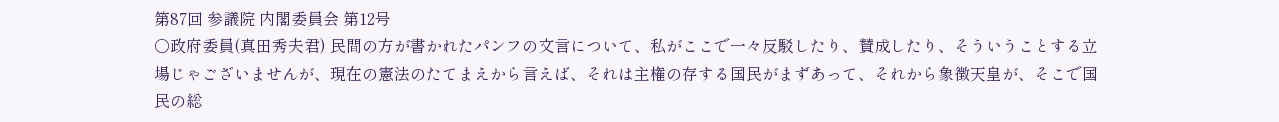第87回 参議院 内閣委員会 第12号
○政府委員(真田秀夫君) 民間の方が書かれたパンフの文言について、私がここで一々反駁したり、賛成したり、そういうことする立場じゃございませんが、現在の憲法のたてまえから言えば、それは主権の存する国民がまずあって、それから象徴天皇が、そこで国民の総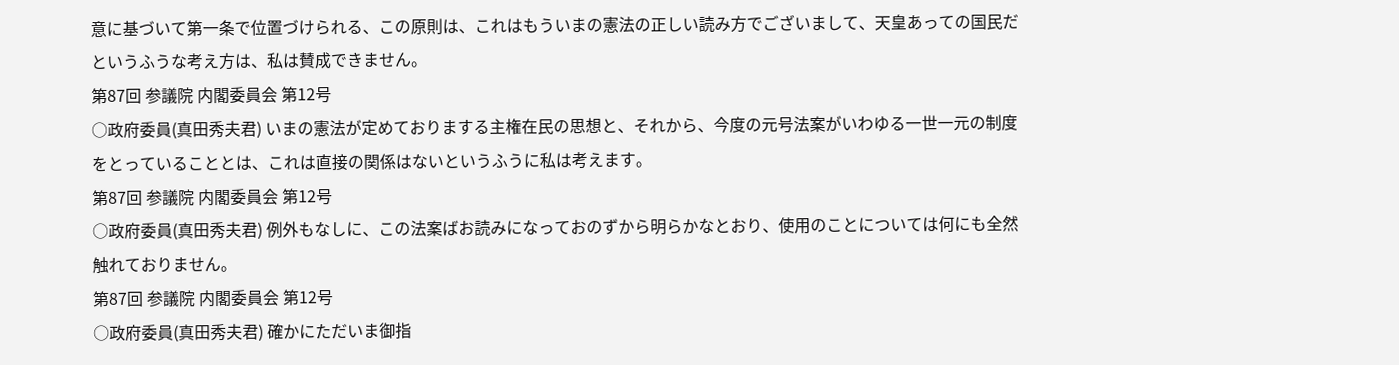意に基づいて第一条で位置づけられる、この原則は、これはもういまの憲法の正しい読み方でございまして、天皇あっての国民だというふうな考え方は、私は賛成できません。
第87回 参議院 内閣委員会 第12号
○政府委員(真田秀夫君) いまの憲法が定めておりまする主権在民の思想と、それから、今度の元号法案がいわゆる一世一元の制度をとっていることとは、これは直接の関係はないというふうに私は考えます。
第87回 参議院 内閣委員会 第12号
○政府委員(真田秀夫君) 例外もなしに、この法案ばお読みになっておのずから明らかなとおり、使用のことについては何にも全然触れておりません。
第87回 参議院 内閣委員会 第12号
○政府委員(真田秀夫君) 確かにただいま御指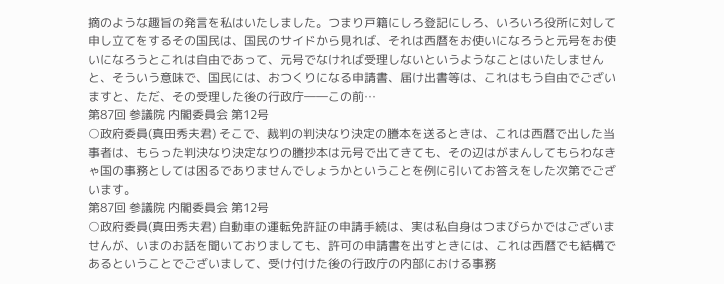摘のような趣旨の発言を私はいたしました。つまり戸籍にしろ登記にしろ、いろいろ役所に対して申し立てをするその国民は、国民のサイドから見れば、それは西暦をお使いになろうと元号をお使いになろうとこれは自由であって、元号でなければ受理しないというようなことはいたしませんと、そういう意味で、国民には、おつくりになる申請書、届け出書等は、これはもう自由でございますと、ただ、その受理した後の行政庁――この前…
第87回 参議院 内閣委員会 第12号
○政府委員(真田秀夫君) そこで、裁判の判決なり決定の謄本を送るときは、これは西暦で出した当事者は、もらった判決なり決定なりの謄抄本は元号で出てきても、その辺はがまんしてもらわなきゃ国の事務としては困るでありませんでしょうかということを例に引いてお答えをした次第でございます。
第87回 参議院 内閣委員会 第12号
○政府委員(真田秀夫君) 自動車の運転免許証の申請手続は、実は私自身はつまびらかではございませんが、いまのお話を聞いておりましても、許可の申請書を出すときには、これは西暦でも結構であるということでございまして、受け付けた後の行政庁の内部における事務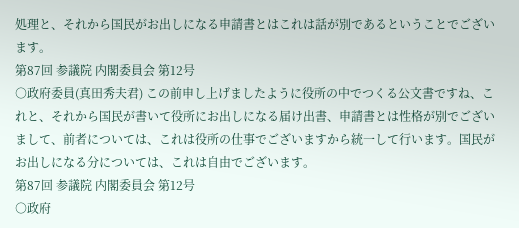処理と、それから国民がお出しになる申請書とはこれは話が別であるということでございます。
第87回 参議院 内閣委員会 第12号
○政府委員(真田秀夫君) この前申し上げましたように役所の中でつくる公文書ですね、これと、それから国民が書いて役所にお出しになる届け出書、申請書とは性格が別でございまして、前者については、これは役所の仕事でございますから統一して行います。国民がお出しになる分については、これは自由でございます。
第87回 参議院 内閣委員会 第12号
○政府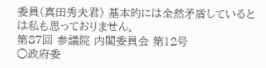委員(真田秀夫君) 基本的には全然矛盾しているとは私も思っておりません。
第87回 参議院 内閣委員会 第12号
○政府委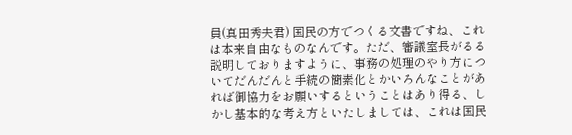員(真田秀夫君) 国民の方でつくる文書ですね、これは本来自由なものなんです。ただ、審議室長がるる説明しておりますように、事務の処理のやり方についてだんだんと手続の簡素化とかいろんなことがあれば御協力をお願いするということはあり得る、しかし基本的な考え方といたしましては、これは国民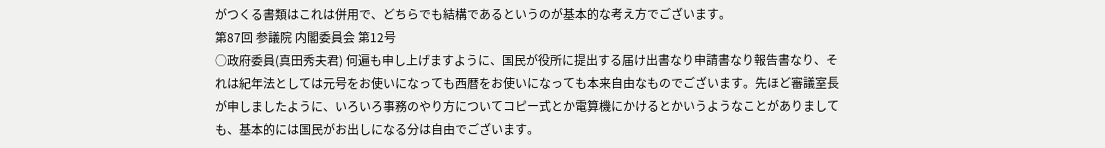がつくる書類はこれは併用で、どちらでも結構であるというのが基本的な考え方でございます。
第87回 参議院 内閣委員会 第12号
○政府委員(真田秀夫君) 何遍も申し上げますように、国民が役所に提出する届け出書なり申請書なり報告書なり、それは紀年法としては元号をお使いになっても西暦をお使いになっても本来自由なものでございます。先ほど審議室長が申しましたように、いろいろ事務のやり方についてコピー式とか電算機にかけるとかいうようなことがありましても、基本的には国民がお出しになる分は自由でございます。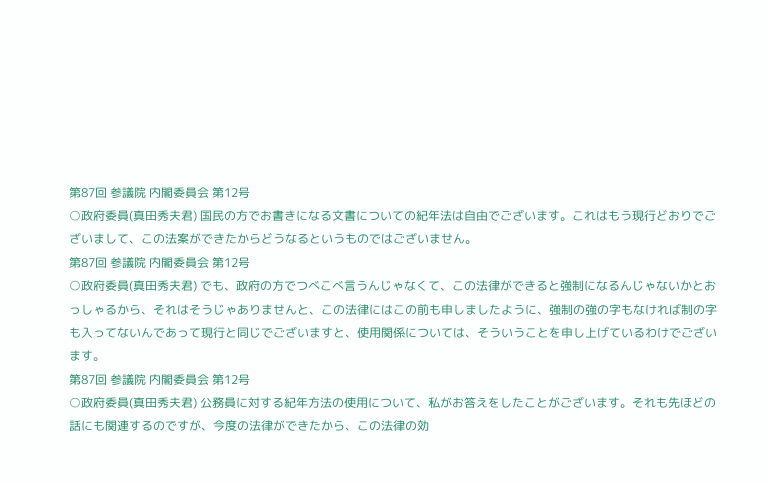第87回 参議院 内閣委員会 第12号
○政府委員(真田秀夫君) 国民の方でお書きになる文書についての紀年法は自由でございます。これはもう現行どおりでございまして、この法案ができたからどうなるというものではございません。
第87回 参議院 内閣委員会 第12号
○政府委員(真田秀夫君) でも、政府の方でつべこべ言うんじゃなくて、この法律ができると強制になるんじゃないかとおっしゃるから、それはそうじゃありませんと、この法律にはこの前も申しましたように、強制の強の字もなければ制の字も入ってないんであって現行と同じでございますと、使用関係については、そういうことを申し上げているわけでございます。
第87回 参議院 内閣委員会 第12号
○政府委員(真田秀夫君) 公務員に対する紀年方法の使用について、私がお答えをしたことがございます。それも先ほどの話にも関連するのですが、今度の法律ができたから、この法律の効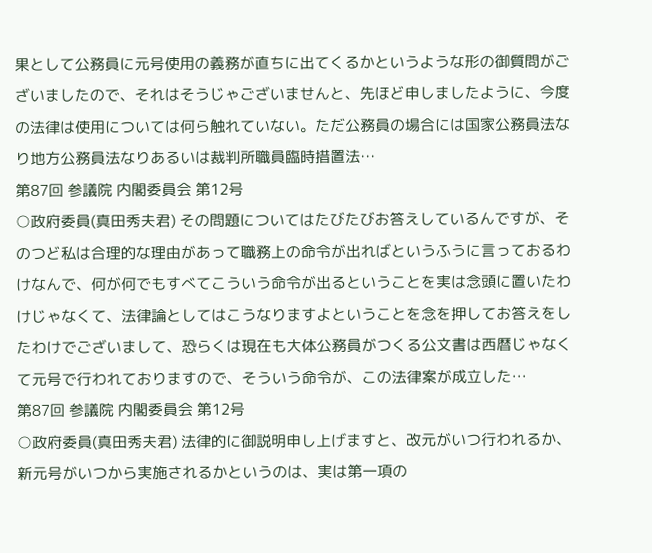果として公務員に元号使用の義務が直ちに出てくるかというような形の御質問がございましたので、それはそうじゃございませんと、先ほど申しましたように、今度の法律は使用については何ら触れていない。ただ公務員の場合には国家公務員法なり地方公務員法なりあるいは裁判所職員臨時措置法…
第87回 参議院 内閣委員会 第12号
○政府委員(真田秀夫君) その問題についてはたびたびお答えしているんですが、そのつど私は合理的な理由があって職務上の命令が出ればというふうに言っておるわけなんで、何が何でもすべてこういう命令が出るということを実は念頭に置いたわけじゃなくて、法律論としてはこうなりますよということを念を押してお答えをしたわけでございまして、恐らくは現在も大体公務員がつくる公文書は西暦じゃなくて元号で行われておりますので、そういう命令が、この法律案が成立した…
第87回 参議院 内閣委員会 第12号
○政府委員(真田秀夫君) 法律的に御説明申し上げますと、改元がいつ行われるか、新元号がいつから実施されるかというのは、実は第一項の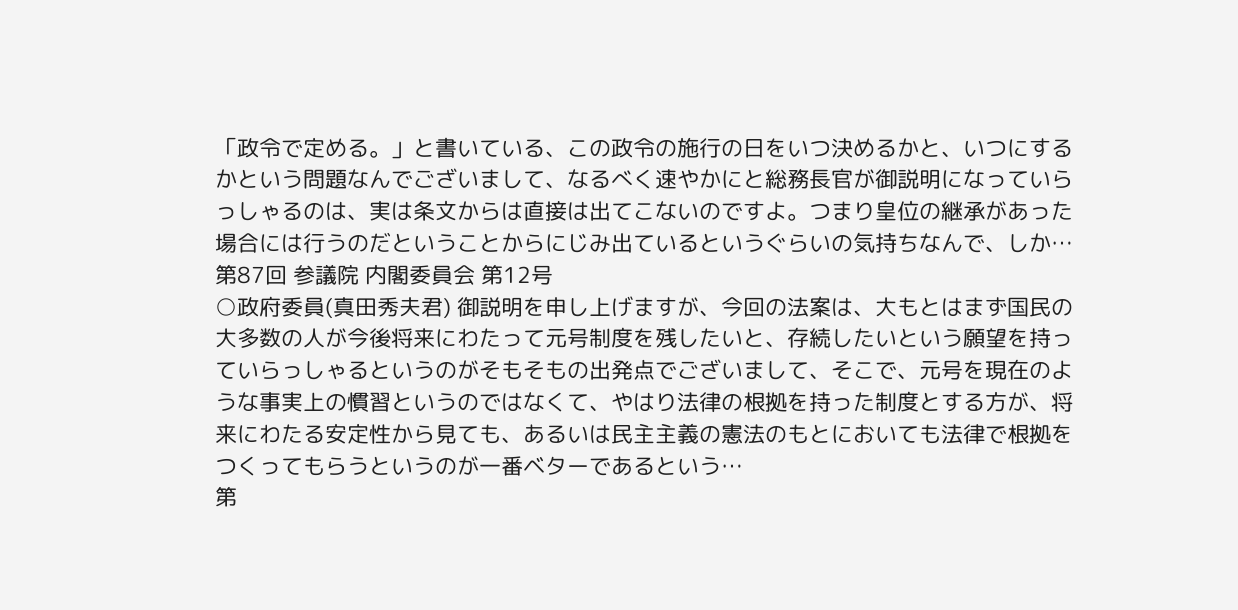「政令で定める。」と書いている、この政令の施行の日をいつ決めるかと、いつにするかという問題なんでございまして、なるべく速やかにと総務長官が御説明になっていらっしゃるのは、実は条文からは直接は出てこないのですよ。つまり皇位の継承があった場合には行うのだということからにじみ出ているというぐらいの気持ちなんで、しか…
第87回 参議院 内閣委員会 第12号
○政府委員(真田秀夫君) 御説明を申し上げますが、今回の法案は、大もとはまず国民の大多数の人が今後将来にわたって元号制度を残したいと、存続したいという願望を持っていらっしゃるというのがそもそもの出発点でございまして、そこで、元号を現在のような事実上の慣習というのではなくて、やはり法律の根拠を持った制度とする方が、将来にわたる安定性から見ても、あるいは民主主義の憲法のもとにおいても法律で根拠をつくってもらうというのが一番ベターであるという…
第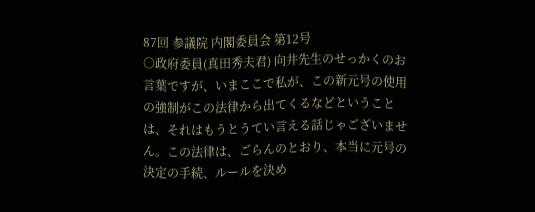87回 参議院 内閣委員会 第12号
○政府委員(真田秀夫君) 向井先生のせっかくのお言葉ですが、いまここで私が、この新元号の使用の強制がこの法律から出てくるなどということは、それはもうとうてい言える話じゃございません。この法律は、ごらんのとおり、本当に元号の決定の手続、ルールを決め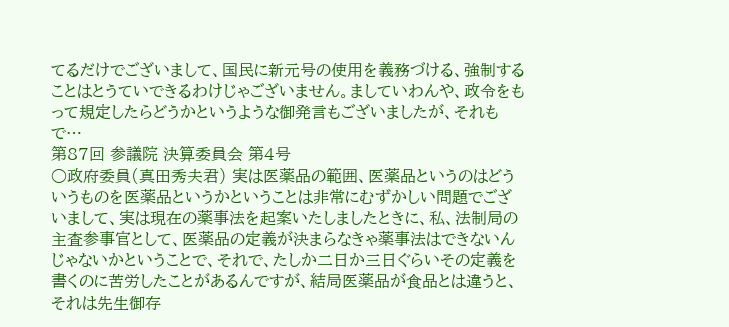てるだけでございまして、国民に新元号の使用を義務づける、強制することはとうていできるわけじゃございません。ましていわんや、政令をもって規定したらどうかというような御発言もございましたが、それもで…
第87回 参議院 決算委員会 第4号
○政府委員(真田秀夫君) 実は医薬品の範囲、医薬品というのはどういうものを医薬品というかということは非常にむずかしい問題でございまして、実は現在の薬事法を起案いたしましたときに、私、法制局の主査参事官として、医薬品の定義が決まらなきゃ薬事法はできないんじゃないかということで、それで、たしか二日か三日ぐらいその定義を書くのに苦労したことがあるんですが、結局医薬品が食品とは違うと、それは先生御存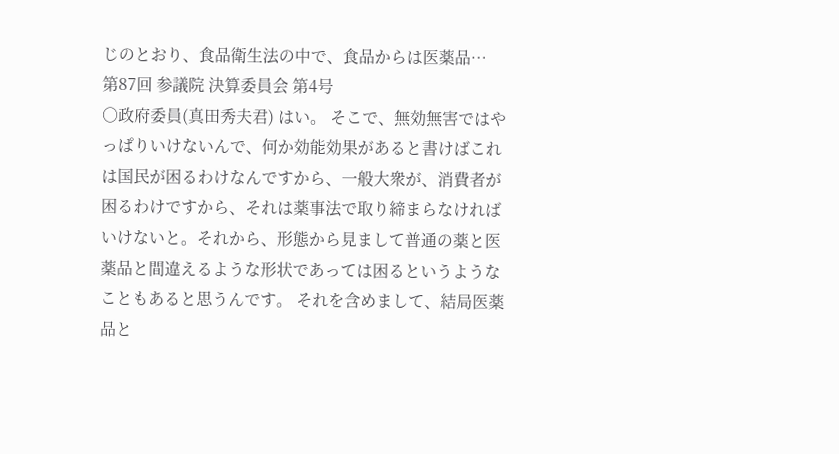じのとおり、食品衛生法の中で、食品からは医薬品…
第87回 参議院 決算委員会 第4号
○政府委員(真田秀夫君) はい。 そこで、無効無害ではやっぱりいけないんで、何か効能効果があると書けばこれは国民が困るわけなんですから、一般大衆が、消費者が困るわけですから、それは薬事法で取り締まらなければいけないと。それから、形態から見まして普通の薬と医薬品と間違えるような形状であっては困るというようなこともあると思うんです。 それを含めまして、結局医薬品と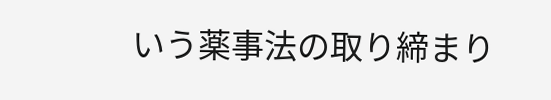いう薬事法の取り締まり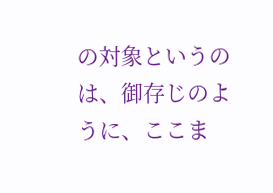の対象というのは、御存じのように、ここま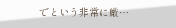でという非常に厳…